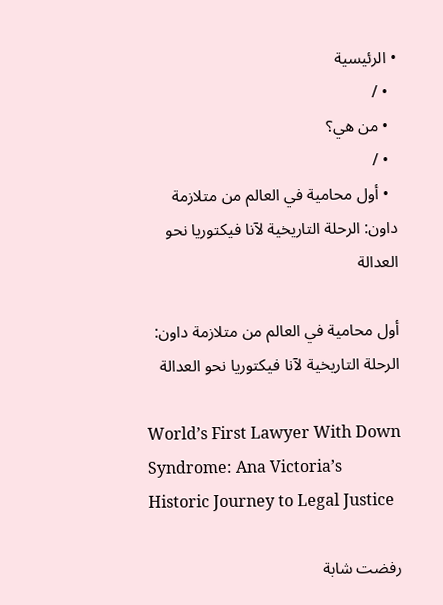• الرئيسية
  • /
  • من هي؟
  • /
  • أول محامية في العالم من متلازمة داون: الرحلة التاريخية لآنا فيكتوريا نحو العدالة

أول محامية في العالم من متلازمة داون: الرحلة التاريخية لآنا فيكتوريا نحو العدالة

World’s First Lawyer With Down Syndrome: Ana Victoria’s Historic Journey to Legal Justice

رفضت شابة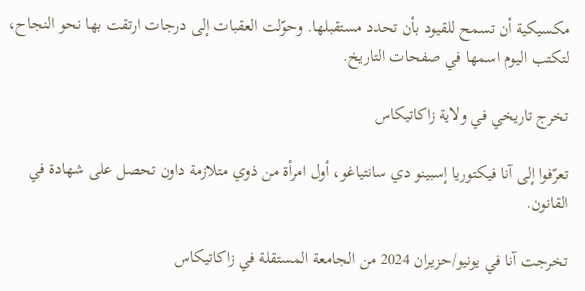مكسيكية أن تسمح للقيود بأن تحدد مستقبلها. وحوّلت العقبات إلى درجات ارتقت بها نحو النجاح، لتكتب اليوم اسمها في صفحات التاريخ.

تخرج تاريخي في ولاية زاكاتيكاس

تعرّفوا إلى آنا فيكتوريا إسبينو دي سانتياغو، أول امرأة من ذوي متلازمة داون تحصل على شهادة في القانون.

تخرجت آنا في يونيو/حزيران 2024 من الجامعة المستقلة في زاكاتيكاس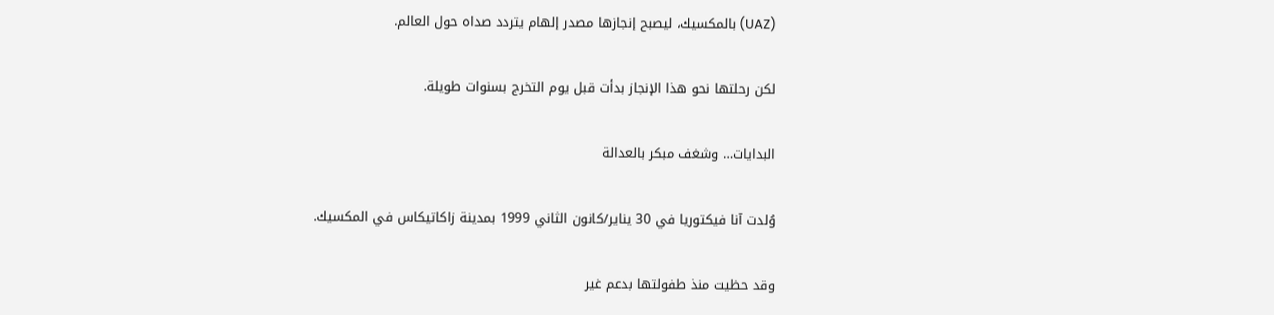(UAZ) بالمكسيك، ليصبح إنجازها مصدر إلهام يتردد صداه حول العالم.

لكن رحلتها نحو هذا الإنجاز بدأت قبل يوم التخرج بسنوات طويلة.

البدايات… وشغف مبكر بالعدالة

وُلدت آنا فيكتوريا في 30 يناير/كانون الثاني 1999 بمدينة زاكاتيكاس في المكسيك.

وقد حظيت منذ طفولتها بدعم غير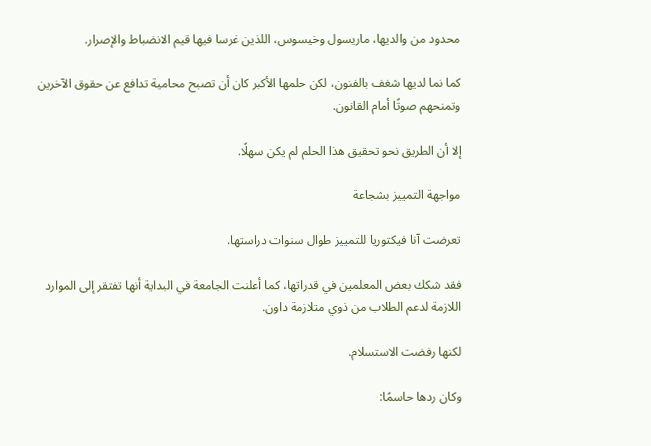محدود من والديها، ماريسول وخيسوس، اللذين غرسا فيها قيم الانضباط والإصرار.

كما نما لديها شغف بالفنون، لكن حلمها الأكبر كان أن تصبح محامية تدافع عن حقوق الآخرين وتمنحهم صوتًا أمام القانون.

إلا أن الطريق نحو تحقيق هذا الحلم لم يكن سهلًا.

مواجهة التمييز بشجاعة

تعرضت آنا فيكتوريا للتمييز طوال سنوات دراستها.

فقد شكك بعض المعلمين في قدراتها، كما أعلنت الجامعة في البداية أنها تفتقر إلى الموارد اللازمة لدعم الطلاب من ذوي متلازمة داون.

لكنها رفضت الاستسلام.

وكان ردها حاسمًا: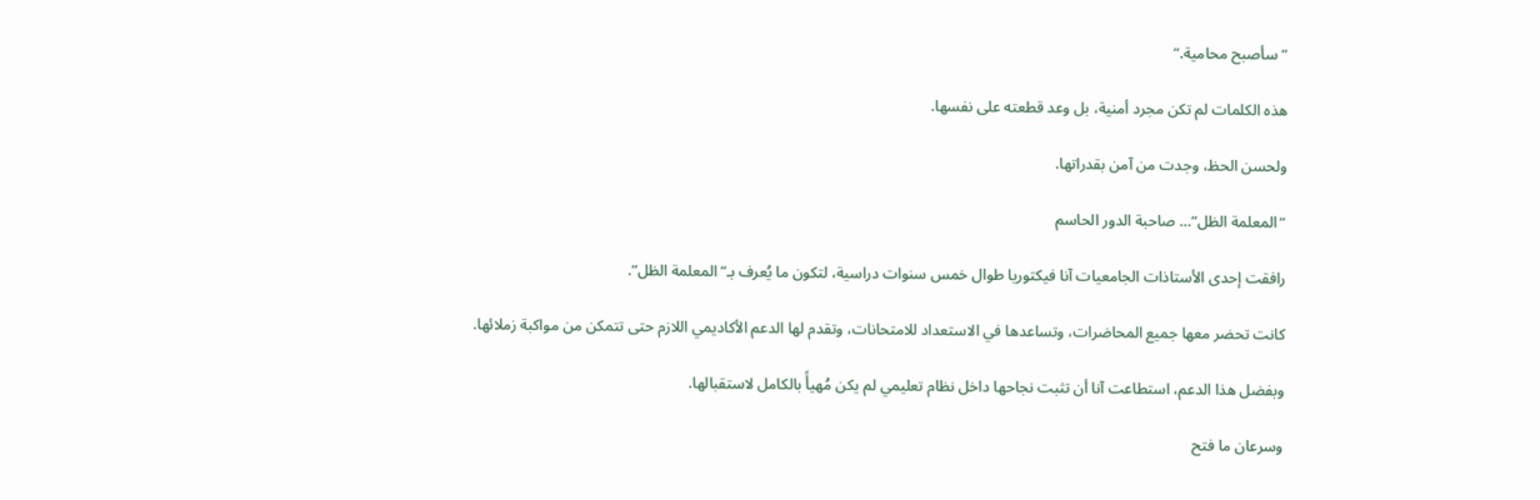“سأصبح محامية.”

هذه الكلمات لم تكن مجرد أمنية، بل وعد قطعته على نفسها.

ولحسن الحظ، وجدت من آمن بقدراتها.

“المعلمة الظل”… صاحبة الدور الحاسم

رافقت إحدى الأستاذات الجامعيات آنا فيكتوريا طوال خمس سنوات دراسية، لتكون ما يُعرف بـ”المعلمة الظل”.

كانت تحضر معها جميع المحاضرات، وتساعدها في الاستعداد للامتحانات، وتقدم لها الدعم الأكاديمي اللازم حتى تتمكن من مواكبة زملائها.

وبفضل هذا الدعم، استطاعت آنا أن تثبت نجاحها داخل نظام تعليمي لم يكن مُهيأً بالكامل لاستقبالها.

وسرعان ما فتح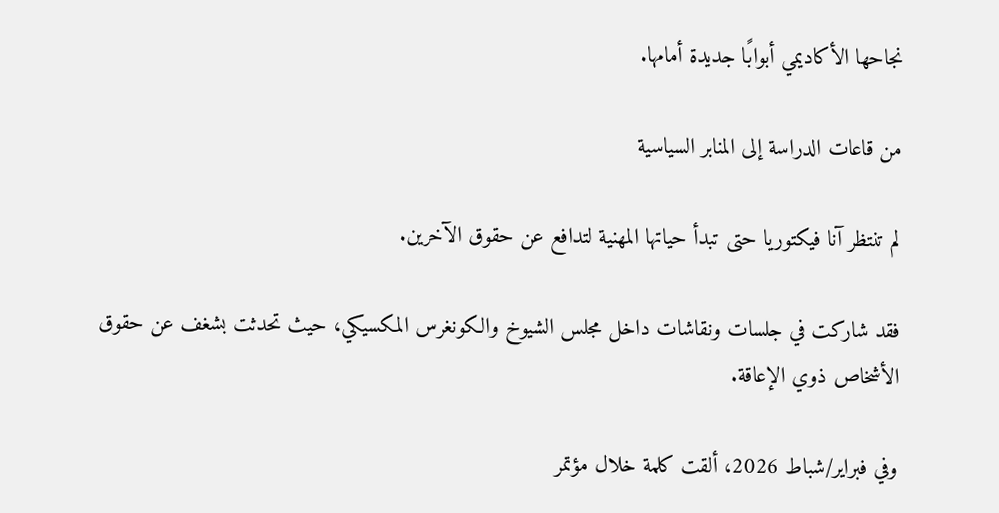نجاحها الأكاديمي أبوابًا جديدة أمامها.

من قاعات الدراسة إلى المنابر السياسية

لم تنتظر آنا فيكتوريا حتى تبدأ حياتها المهنية لتدافع عن حقوق الآخرين.

فقد شاركت في جلسات ونقاشات داخل مجلس الشيوخ والكونغرس المكسيكي، حيث تحدثت بشغف عن حقوق الأشخاص ذوي الإعاقة.

وفي فبراير/شباط 2026، ألقت كلمة خلال مؤتمر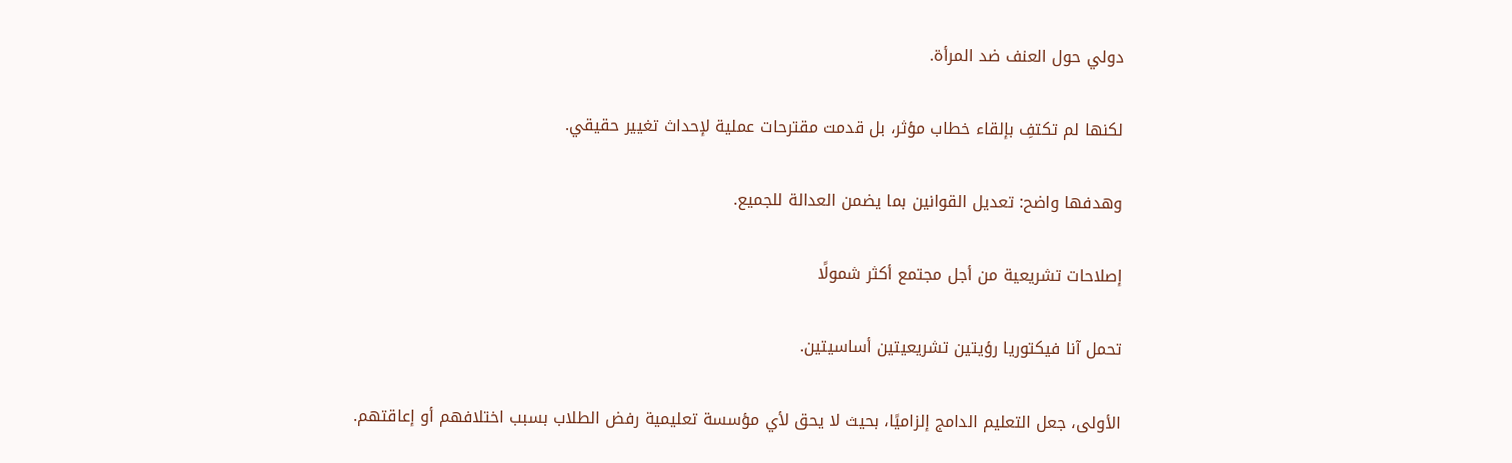دولي حول العنف ضد المرأة.

لكنها لم تكتفِ بإلقاء خطاب مؤثر، بل قدمت مقترحات عملية لإحداث تغيير حقيقي.

وهدفها واضح: تعديل القوانين بما يضمن العدالة للجميع.

إصلاحات تشريعية من أجل مجتمع أكثر شمولًا

تحمل آنا فيكتوريا رؤيتين تشريعيتين أساسيتين.

الأولى، جعل التعليم الدامج إلزاميًا، بحيث لا يحق لأي مؤسسة تعليمية رفض الطلاب بسبب اختلافهم أو إعاقتهم.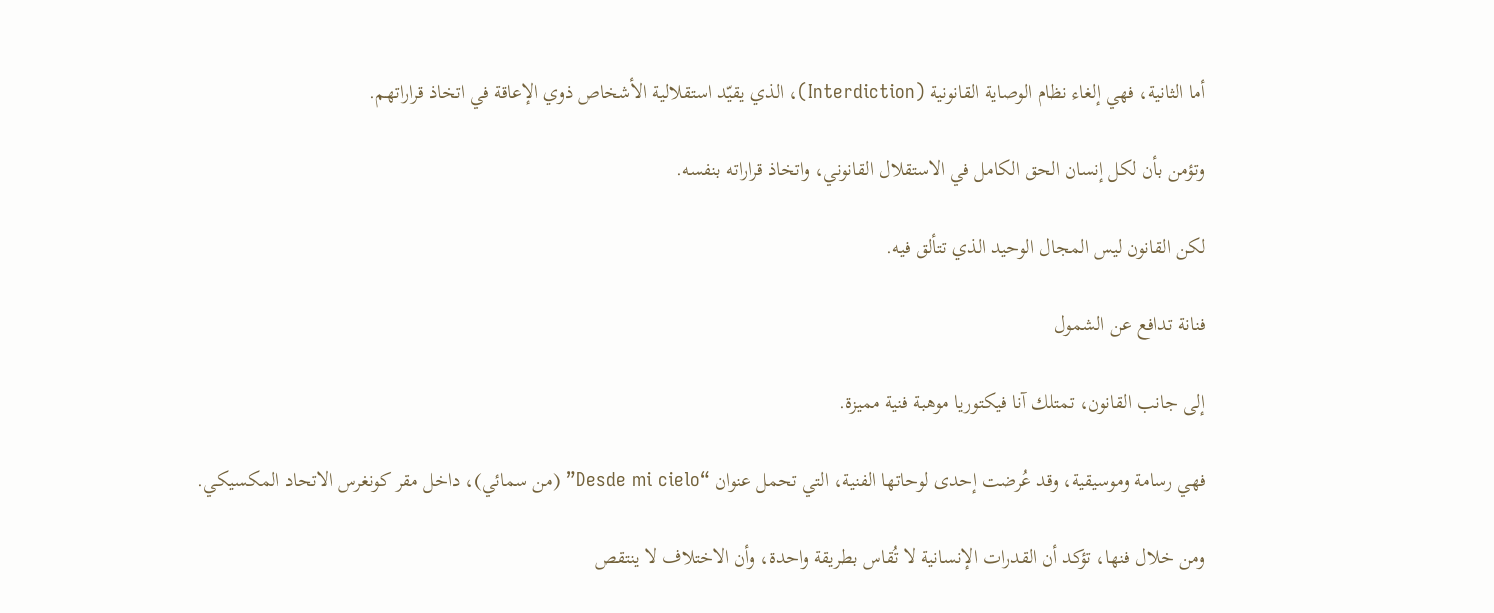أما الثانية، فهي إلغاء نظام الوصاية القانونية (Interdiction)، الذي يقيّد استقلالية الأشخاص ذوي الإعاقة في اتخاذ قراراتهم.

وتؤمن بأن لكل إنسان الحق الكامل في الاستقلال القانوني، واتخاذ قراراته بنفسه.

لكن القانون ليس المجال الوحيد الذي تتألق فيه.

فنانة تدافع عن الشمول

إلى جانب القانون، تمتلك آنا فيكتوريا موهبة فنية مميزة.

فهي رسامة وموسيقية، وقد عُرضت إحدى لوحاتها الفنية، التي تحمل عنوان “Desde mi cielo” (من سمائي)، داخل مقر كونغرس الاتحاد المكسيكي.

ومن خلال فنها، تؤكد أن القدرات الإنسانية لا تُقاس بطريقة واحدة، وأن الاختلاف لا ينتقص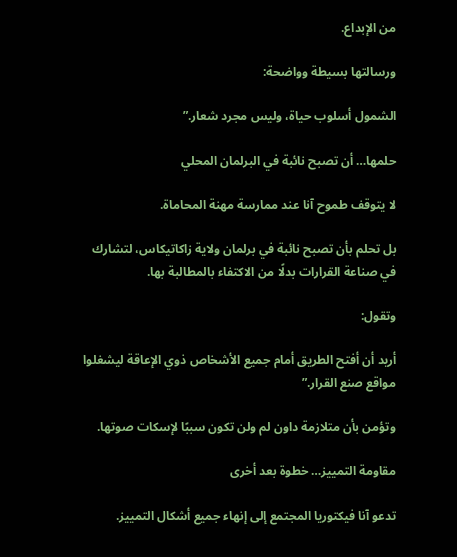من الإبداع.

ورسالتها بسيطة وواضحة:

الشمول أسلوب حياة، وليس مجرد شعار.”

حلمها… أن تصبح نائبة في البرلمان المحلي

لا يتوقف طموح آنا عند ممارسة مهنة المحاماة.

بل تحلم بأن تصبح نائبة في برلمان ولاية زاكاتيكاس، لتشارك في صناعة القرارات بدلًا من الاكتفاء بالمطالبة بها.

وتقول:

أريد أن أفتح الطريق أمام جميع الأشخاص ذوي الإعاقة ليشغلوا مواقع صنع القرار.”

وتؤمن بأن متلازمة داون لم ولن تكون سببًا لإسكات صوتها.

مقاومة التمييز… خطوة بعد أخرى

تدعو آنا فيكتوريا المجتمع إلى إنهاء جميع أشكال التمييز.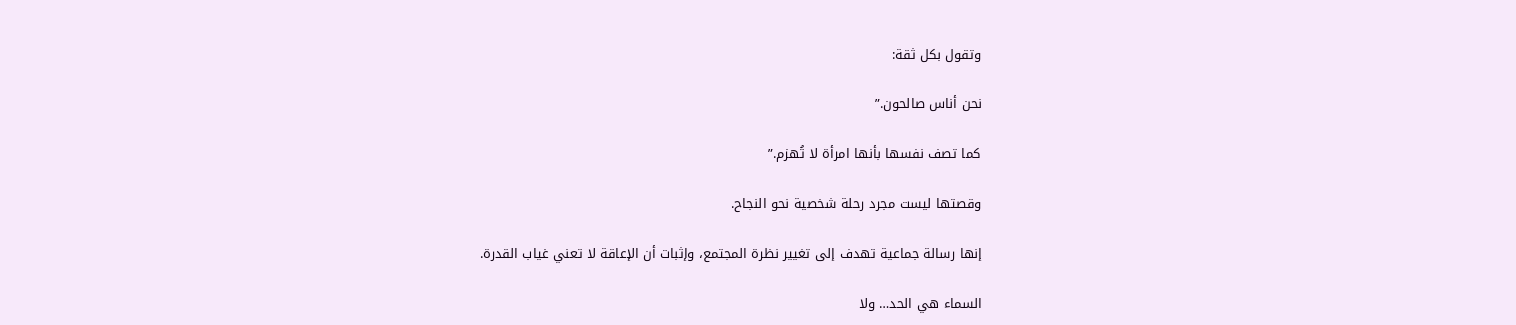وتقول بكل ثقة:

نحن أناس صالحون.”

كما تصف نفسها بأنها امرأة لا تُهزم.”

وقصتها ليست مجرد رحلة شخصية نحو النجاح.

إنها رسالة جماعية تهدف إلى تغيير نظرة المجتمع، وإثبات أن الإعاقة لا تعني غياب القدرة.

السماء هي الحد… ولا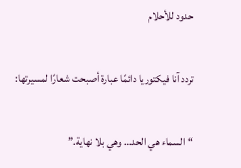حدود للأحلام

تردد آنا فيكتوريا دائمًا عبارة أصبحت شعارًا لمسيرتها:

“السماء هي الحد… وهي بلا نهاية.”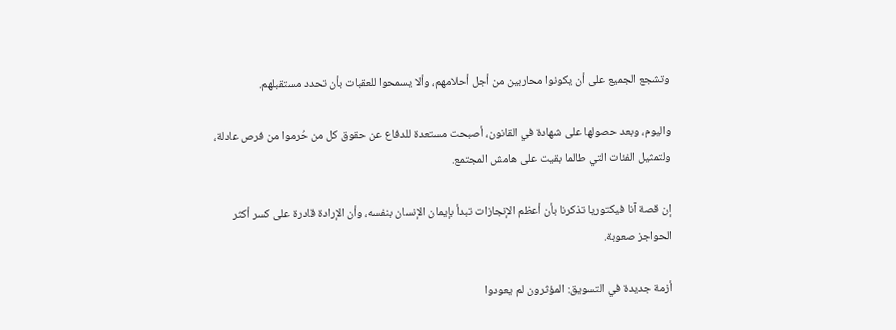وتشجع الجميع على أن يكونوا محاربين من أجل أحلامهم، وألا يسمحوا للعقبات بأن تحدد مستقبلهم.

واليوم، وبعد حصولها على شهادة في القانون، أصبحت مستعدة للدفاع عن حقوق كل من حُرموا من فرص عادلة، ولتمثيل الفئات التي طالما بقيت على هامش المجتمع.

إن قصة آنا فيكتوريا تذكرنا بأن أعظم الإنجازات تبدأ بإيمان الإنسان بنفسه، وأن الإرادة قادرة على كسر أكثر الحواجز صعوبة.

أزمة جديدة في التسويق: المؤثرون لم يعودوا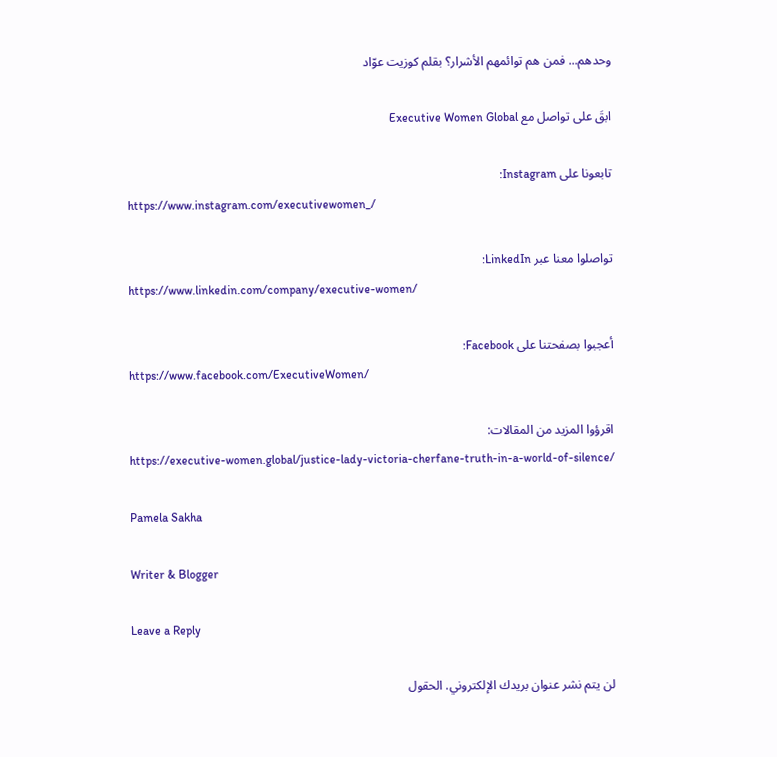وحدهم... فمن هم توائمهم الأشرار؟ بقلم كوزيت عوّاد

ابقَ على تواصل مع Executive Women Global

تابعونا على Instagram:
https://www.instagram.com/executivewomen_/

تواصلوا معنا عبر LinkedIn:
https://www.linkedin.com/company/executive-women/

أعجبوا بصفحتنا على Facebook:
https://www.facebook.com/ExecutiveWomen/

اقرؤوا المزيد من المقالات:
https://executive-women.global/justice-lady-victoria-cherfane-truth-in-a-world-of-silence/

Pamela Sakha

Writer & Blogger

Leave a Reply

لن يتم نشر عنوان بريدك الإلكتروني. الحقول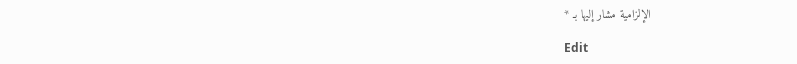الإلزامية مشار إليها بـ *

Edit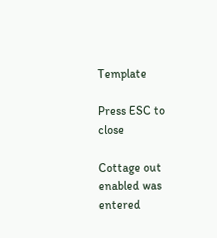Template

Press ESC to close

Cottage out enabled was entered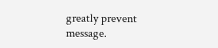greatly prevent message.